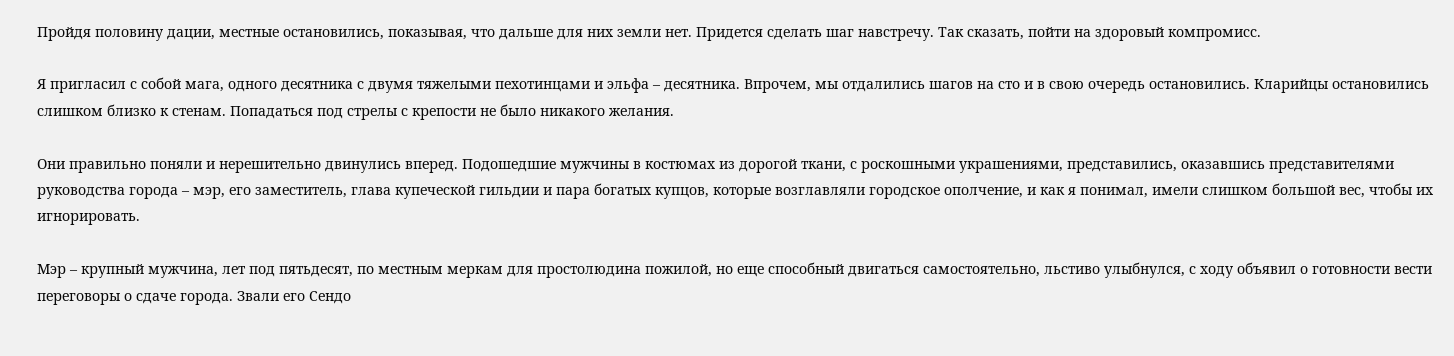Пройдя половину дации, местные остановились, показывая, что дальше для них земли нет. Придется сделать шаг навстречу. Так сказать, пойти на здоровый компромисс.

Я пригласил с собой мага, одного десятника с двумя тяжелыми пехотинцами и эльфа – десятника. Впрочем, мы отдалились шагов на сто и в свою очередь остановились. Кларийцы остановились слишком близко к стенам. Попадаться под стрелы с крепости не было никакого желания.

Они правильно поняли и нерешительно двинулись вперед. Подошедшие мужчины в костюмах из дорогой ткани, с роскошными украшениями, представились, оказавшись представителями руководства города – мэр, его заместитель, глава купеческой гильдии и пара богатых купцов, которые возглавляли городское ополчение, и как я понимал, имели слишком большой вес, чтобы их игнорировать.

Мэр – крупный мужчина, лет под пятьдесят, по местным меркам для простолюдина пожилой, но еще способный двигаться самостоятельно, льстиво улыбнулся, с ходу объявил о готовности вести переговоры о сдаче города. Звали его Сендо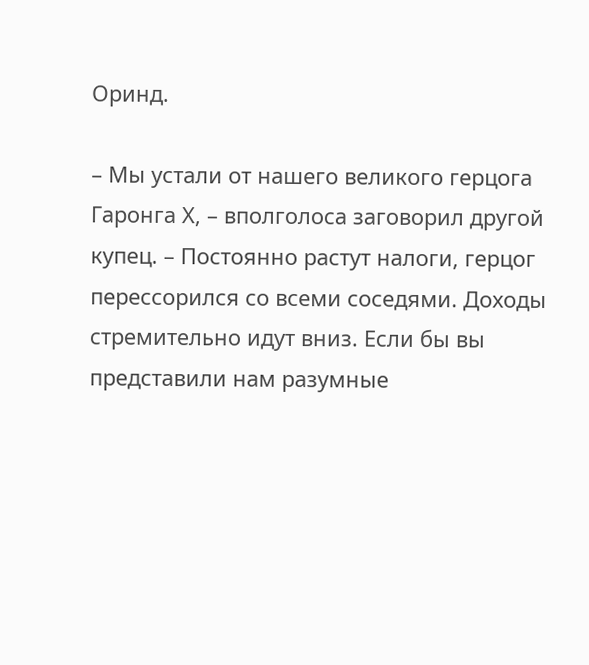Оринд.

– Мы устали от нашего великого герцога Гаронга Х, – вполголоса заговорил другой купец. – Постоянно растут налоги, герцог перессорился со всеми соседями. Доходы стремительно идут вниз. Если бы вы представили нам разумные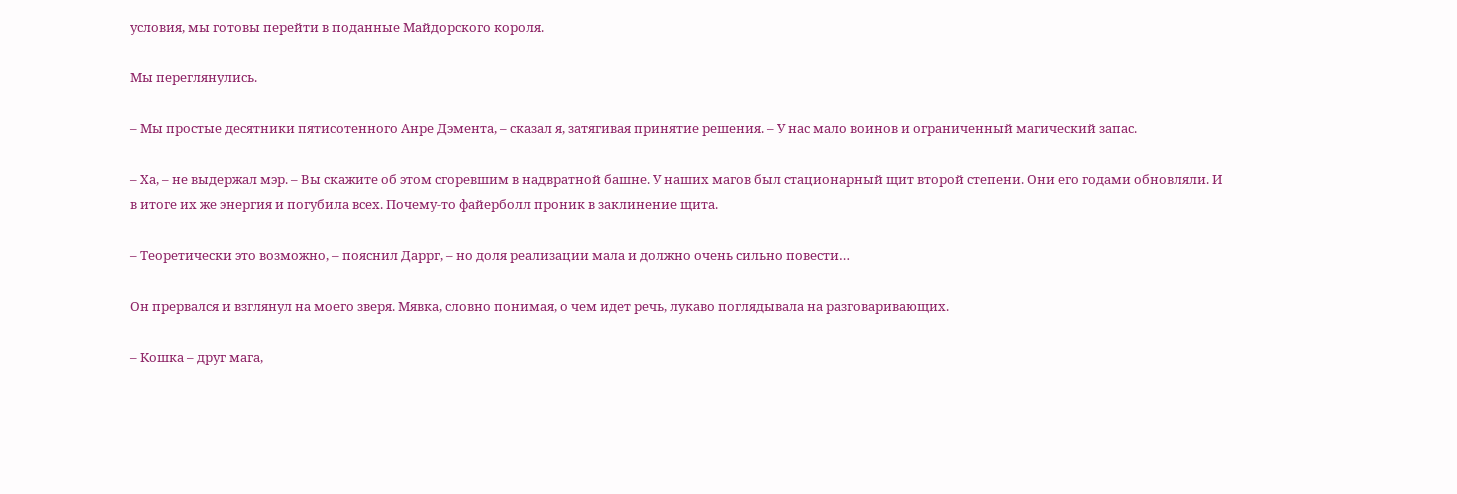условия, мы готовы перейти в поданные Майдорского короля.

Мы переглянулись.

– Мы простые десятники пятисотенного Анре Дэмента, – сказал я, затягивая принятие решения. – У нас мало воинов и ограниченный магический запас.

– Ха, – не выдержал мэр. – Вы скажите об этом сгоревшим в надвратной башне. У наших магов был стационарный щит второй степени. Они его годами обновляли. И в итоге их же энергия и погубила всех. Почему-то файерболл проник в заклинение щита.

– Теоретически это возможно, – пояснил Даррг, – но доля реализации мала и должно очень сильно повести…

Он прервался и взглянул на моего зверя. Мявка, словно понимая, о чем идет речь, лукаво поглядывала на разговаривающих.

– Кошка – друг мага,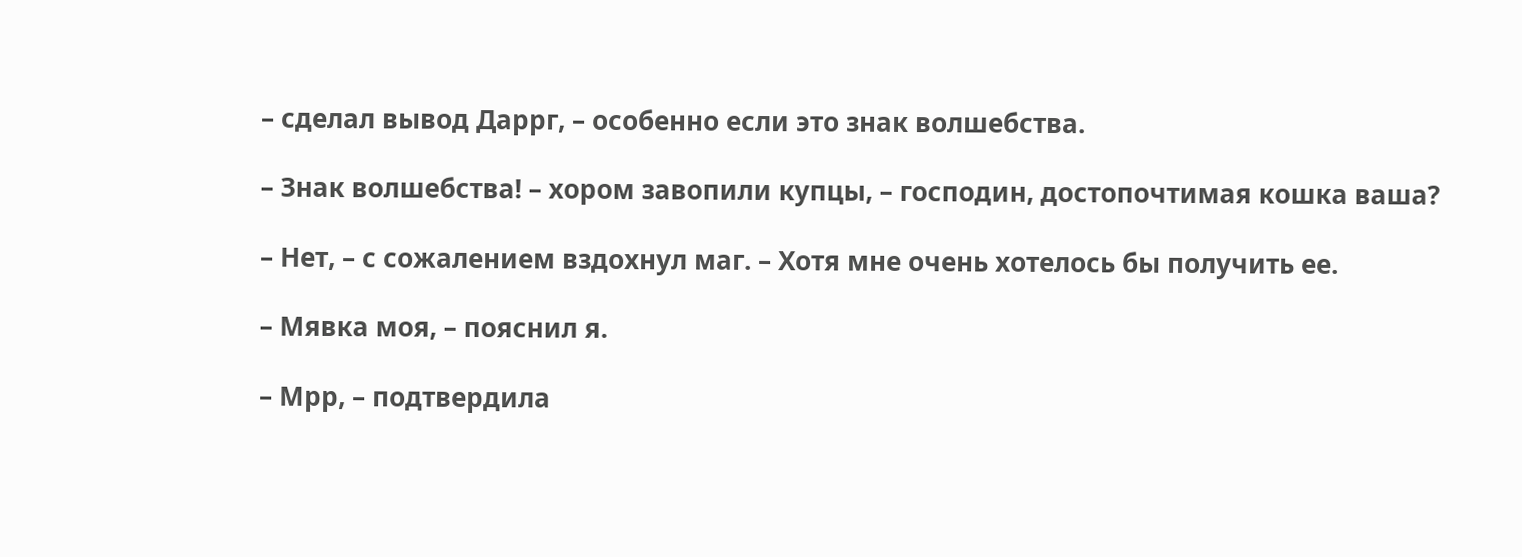– сделал вывод Даррг, – особенно если это знак волшебства.

– Знак волшебства! – хором завопили купцы, – господин, достопочтимая кошка ваша?

– Нет, – с сожалением вздохнул маг. – Хотя мне очень хотелось бы получить ее.

– Мявка моя, – пояснил я.

– Мрр, – подтвердила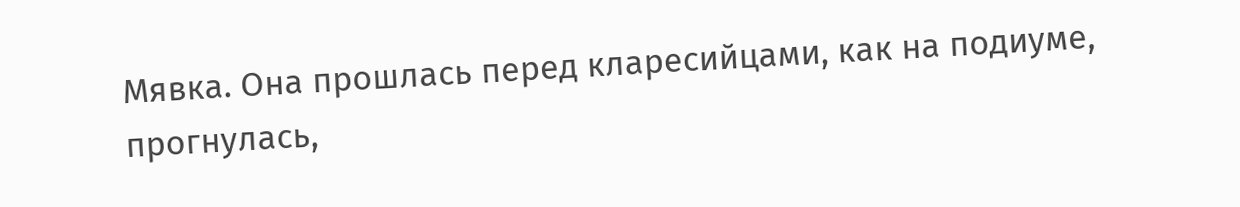Мявка. Она прошлась перед кларесийцами, как на подиуме, прогнулась,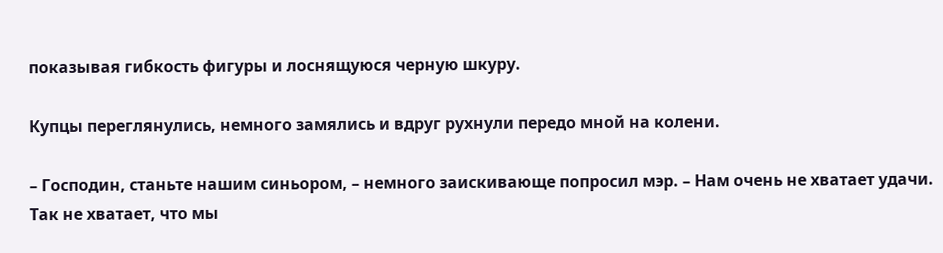показывая гибкость фигуры и лоснящуюся черную шкуру.

Купцы переглянулись, немного замялись и вдруг рухнули передо мной на колени.

– Господин, станьте нашим синьором, – немного заискивающе попросил мэр. – Нам очень не хватает удачи. Так не хватает, что мы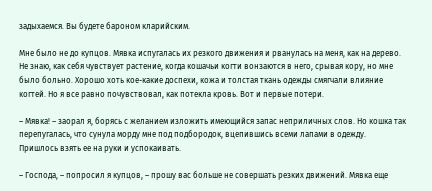задыхаемся. Вы будете бароном кларийским.

Мне было не до купцов. Мявка испугалась их резкого движения и рванулась на меня, как на дерево. Не знаю, как себя чувствует растение, когда кошачьи когти вонзаются в него, срывая кору, но мне было больно. Хорошо хоть кое-какие доспехи, кожа и толстая ткань одежды смягчали влияние когтей. Но я все равно почувствовал, как потекла кровь. Вот и первые потери.

– Мявка! – заорал я, борясь с желанием изложить имеющийся запас неприличных слов. Но кошка так перепугалась, что сунула морду мне под подбородок, вцепившись всеми лапами в одежду. Пришлось взять ее на руки и успокаивать.

– Господа, – попросил я купцов, – прошу вас больше не совершать резких движений. Мявка еще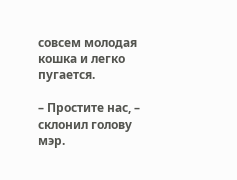совсем молодая кошка и легко пугается.

– Простите нас, – склонил голову мэр.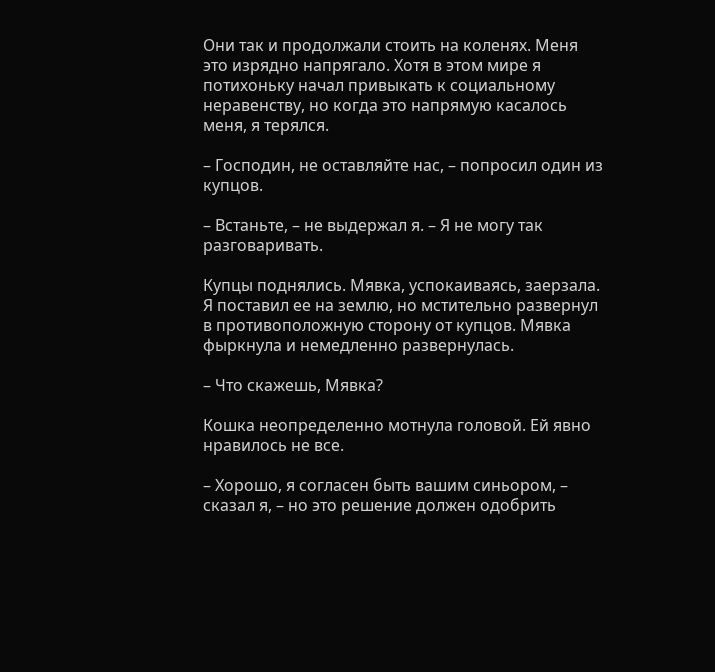Они так и продолжали стоить на коленях. Меня это изрядно напрягало. Хотя в этом мире я потихоньку начал привыкать к социальному неравенству, но когда это напрямую касалось меня, я терялся.

– Господин, не оставляйте нас, – попросил один из купцов.

– Встаньте, – не выдержал я. – Я не могу так разговаривать.

Купцы поднялись. Мявка, успокаиваясь, заерзала. Я поставил ее на землю, но мстительно развернул в противоположную сторону от купцов. Мявка фыркнула и немедленно развернулась.

– Что скажешь, Мявка?

Кошка неопределенно мотнула головой. Ей явно нравилось не все.

– Хорошо, я согласен быть вашим синьором, – сказал я, – но это решение должен одобрить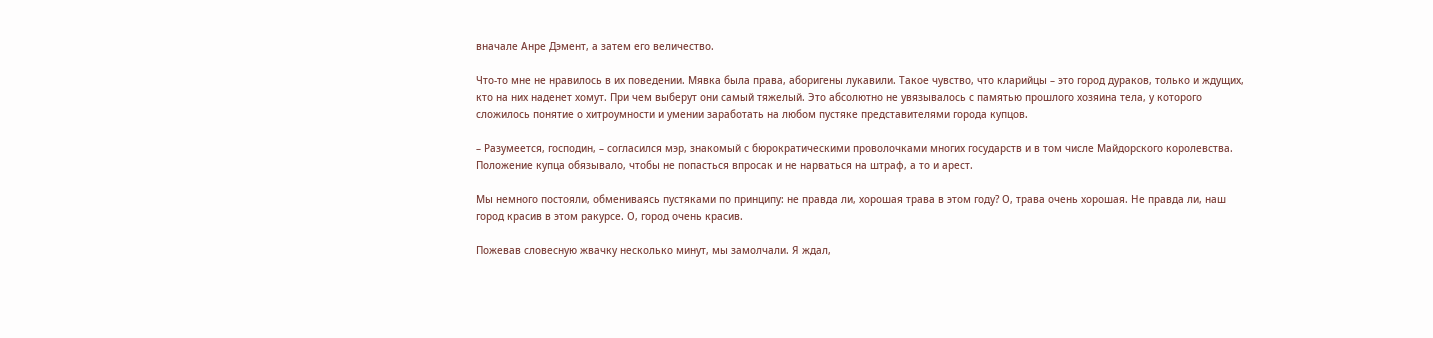вначале Анре Дэмент, а затем его величество.

Что-то мне не нравилось в их поведении. Мявка была права, аборигены лукавили. Такое чувство, что кларийцы – это город дураков, только и ждущих, кто на них наденет хомут. При чем выберут они самый тяжелый. Это абсолютно не увязывалось с памятью прошлого хозяина тела, у которого сложилось понятие о хитроумности и умении заработать на любом пустяке представителями города купцов.

– Разумеется, господин, – согласился мэр, знакомый с бюрократическими проволочками многих государств и в том числе Майдорского королевства. Положение купца обязывало, чтобы не попасться впросак и не нарваться на штраф, а то и арест.

Мы немного постояли, обмениваясь пустяками по принципу: не правда ли, хорошая трава в этом году? О, трава очень хорошая. Не правда ли, наш город красив в этом ракурсе. О, город очень красив.

Пожевав словесную жвачку несколько минут, мы замолчали. Я ждал,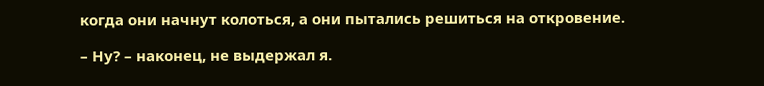когда они начнут колоться, а они пытались решиться на откровение.

– Ну? – наконец, не выдержал я.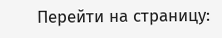Перейти на страницу: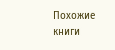Похожие книги